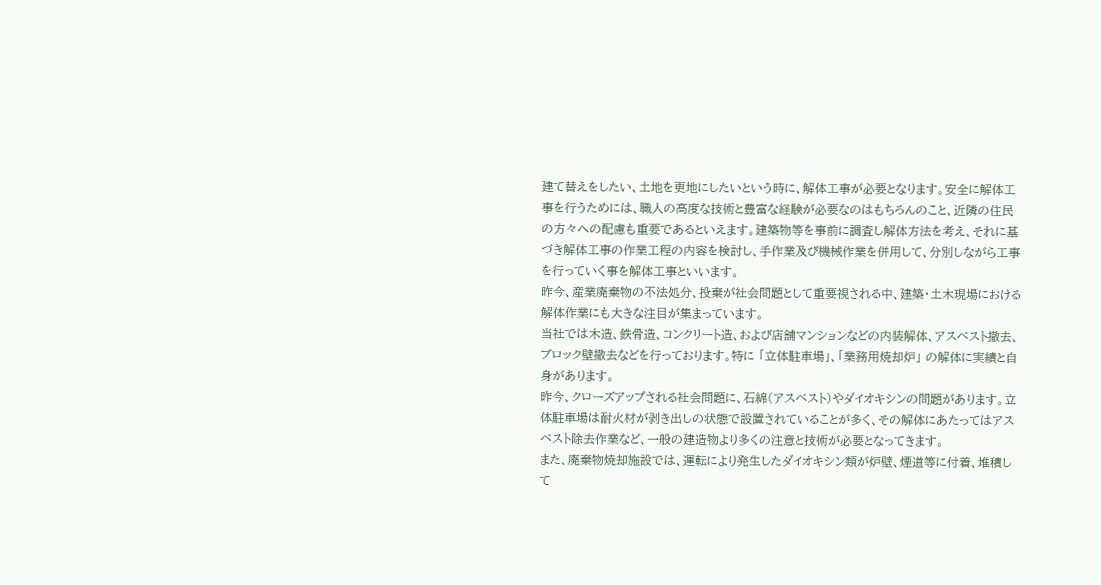建て替えをしたい、土地を更地にしたいという時に、解体工事が必要となります。安全に解体工事を行うためには、職人の高度な技術と豊富な経験が必要なのはもちろんのこと、近隣の住民の方々への配慮も重要であるといえます。建築物等を事前に調査し解体方法を考え、それに基づき解体工事の作業工程の内容を検討し、手作業及び機械作業を併用して、分別しながら工事を行っていく事を解体工事といいます。
昨今、産業廃棄物の不法処分、投棄が社会問題として重要視される中、建築・土木現場における解体作業にも大きな注目が集まっています。
当社では木造、鉄骨造、コンクリート造、および店舗マンションなどの内装解体、アスベスト撤去、ブロック壁撤去などを行っております。特に 「立体駐車場」、「業務用焼却炉」 の解体に実績と自身があります。
昨今、クローズアップされる社会問題に、石綿(アスベスト)やダイオキシンの問題があります。立体駐車場は耐火材が剥き出しの状態で設置されていることが多く、その解体にあたってはアスベスト除去作業など、一般の建造物より多くの注意と技術が必要となってきます。
また、廃棄物焼却施設では、運転により発生したダイオキシン類が炉壁、煙道等に付着、堆積して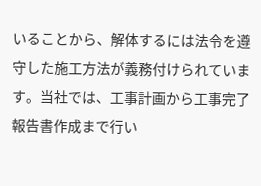いることから、解体するには法令を遵守した施工方法が義務付けられています。当社では、工事計画から工事完了報告書作成まで行い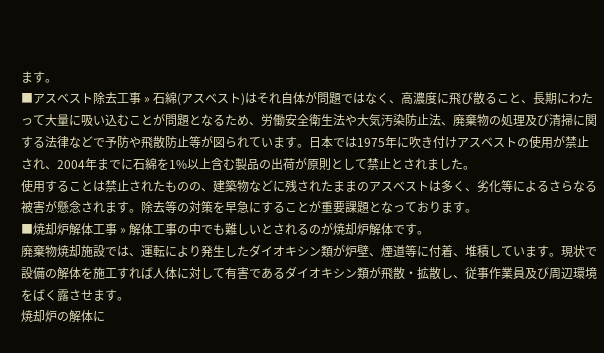ます。
■アスベスト除去工事 » 石綿(アスベスト)はそれ自体が問題ではなく、高濃度に飛び散ること、長期にわたって大量に吸い込むことが問題となるため、労働安全衛生法や大気汚染防止法、廃棄物の処理及び清掃に関する法律などで予防や飛散防止等が図られています。日本では1975年に吹き付けアスベストの使用が禁止され、2004年までに石綿を1%以上含む製品の出荷が原則として禁止とされました。
使用することは禁止されたものの、建築物などに残されたままのアスベストは多く、劣化等によるさらなる被害が懸念されます。除去等の対策を早急にすることが重要課題となっております。
■焼却炉解体工事 » 解体工事の中でも難しいとされるのが焼却炉解体です。
廃棄物焼却施設では、運転により発生したダイオキシン類が炉壁、煙道等に付着、堆積しています。現状で設備の解体を施工すれば人体に対して有害であるダイオキシン類が飛散・拡散し、従事作業員及び周辺環境をばく露させます。
焼却炉の解体に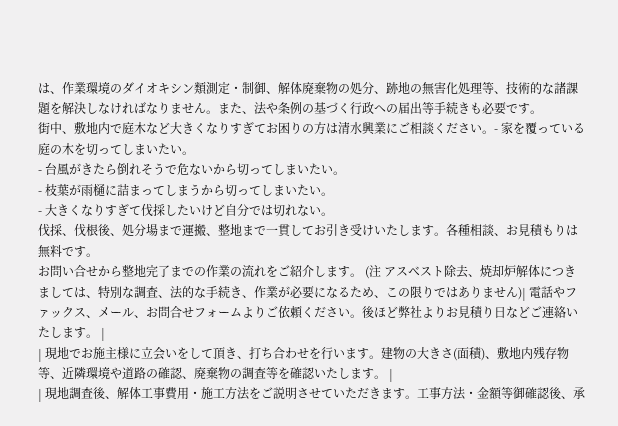は、作業環境のダイオキシン類測定・制御、解体廃棄物の処分、跡地の無害化処理等、技術的な諸課題を解決しなければなりません。また、法や条例の基づく行政への届出等手続きも必要です。
街中、敷地内で庭木など大きくなりすぎてお困りの方は清水興業にご相談ください。- 家を覆っている庭の木を切ってしまいたい。
- 台風がきたら倒れそうで危ないから切ってしまいたい。
- 枝葉が雨樋に詰まってしまうから切ってしまいたい。
- 大きくなりすぎて伐採したいけど自分では切れない。
伐採、伐根後、処分場まで運搬、整地まで一貫してお引き受けいたします。各種相談、お見積もりは無料です。
お問い合せから整地完了までの作業の流れをご紹介します。 (注 アスベスト除去、焼却炉解体につきましては、特別な調査、法的な手続き、作業が必要になるため、この限りではありません)| 電話やファックス、メール、お問合せフォームよりご依頼ください。後ほど弊社よりお見積り日などご連絡いたします。 |
| 現地でお施主様に立会いをして頂き、打ち合わせを行います。建物の大きさ(面積)、敷地内残存物等、近隣環境や道路の確認、廃棄物の調査等を確認いたします。 |
| 現地調査後、解体工事費用・施工方法をご説明させていただきます。工事方法・金額等御確認後、承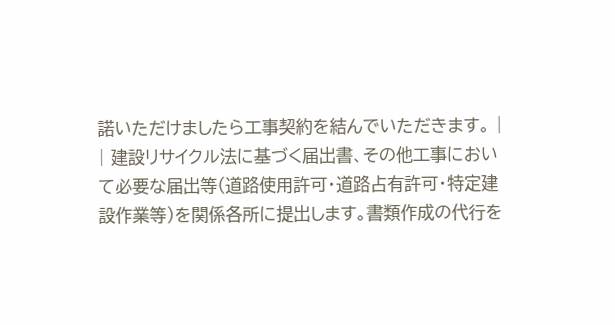諾いただけましたら工事契約を結んでいただきます。 |
| 建設リサイクル法に基づく届出書、その他工事において必要な届出等(道路使用許可・道路占有許可・特定建設作業等)を関係各所に提出します。書類作成の代行を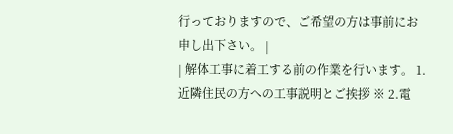行っておりますので、ご希望の方は事前にお申し出下さい。 |
| 解体工事に着工する前の作業を行います。 1.近隣住民の方への工事説明とご挨拶 ※ 2.電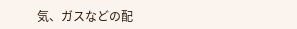気、ガスなどの配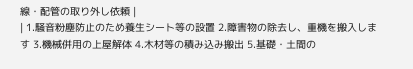線・配管の取り外し依頼 |
| 1.騒音粉塵防止のため養生シート等の設置 2.障害物の除去し、重機を搬入します 3.機械併用の上屋解体 4.木材等の積み込み搬出 5.基礎・土間の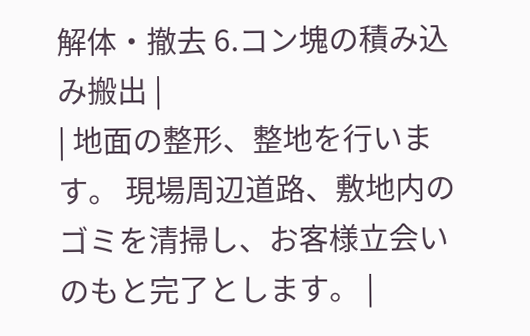解体・撤去 6.コン塊の積み込み搬出 |
| 地面の整形、整地を行います。 現場周辺道路、敷地内のゴミを清掃し、お客様立会いのもと完了とします。 |